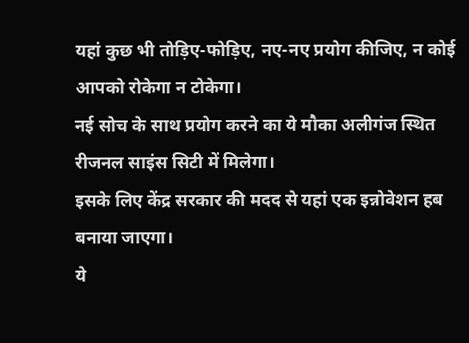यहां कुछ भी तोड़िए-फोड़िए, नए-नए प्रयोग कीजिए, न कोई आपको रोकेगा न टोकेगा।
नई सोच के साथ प्रयोग करने का ये मौका अलीगंज स्थित रीजनल साइंस सिटी में मिलेगा।
इसके लिए केंद्र सरकार की मदद से यहां एक इन्नोवेशन हब बनाया जाएगा।
ये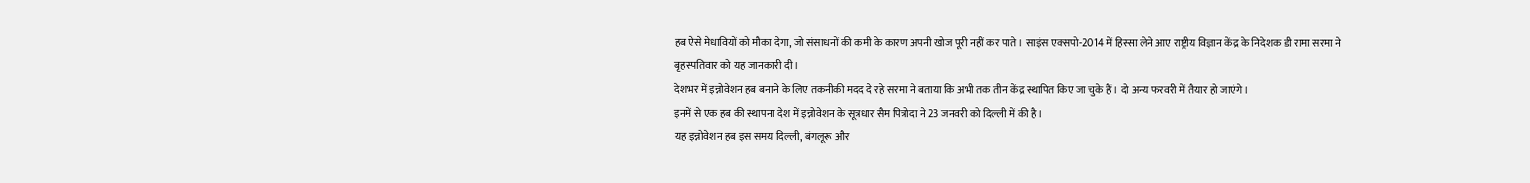हब ऐसे मेधावियों को मौका देगा, जो संसाधनों की कमी के कारण अपनी खोज पूरी नहीं कर पाते। साइंस एक्सपो-2014 में हिस्सा लेने आए राष्ट्रीय विज्ञान केंद्र के निदेशक डी रामा सरमा ने बृहस्पतिवार को यह जानकारी दी।
देशभर में इन्नोवेशन हब बनाने के लिए तकनीकी मदद दे रहे सरमा ने बताया कि अभी तक तीन केंद्र स्थापित किए जा चुके हैं। दो अन्य फरवरी में तैयार हो जाएंगे।
इनमें से एक हब की स्थापना देश में इन्नोवेशन के सूत्रधार सैम पित्रोदा ने 23 जनवरी को दिल्ली में की है।
यह इन्नोवेशन हब इस समय दिल्ली, बंगलूरू और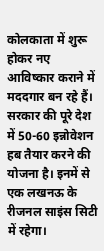कोलकाता में शुरू होकर नए आविष्कार कराने में मददगार बन रहे हैं।
सरकार की पूरे देश में 50-60 इन्नोवेशन हब तैयार करने की योजना है। इनमें से एक लखनऊ के रीजनल साइंस सिटी में रहेगा।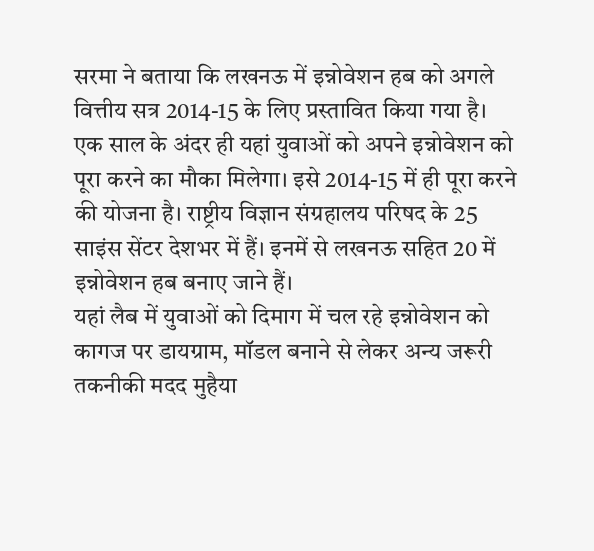सरमा ने बताया कि लखनऊ में इन्नोवेशन हब को अगले वित्तीय सत्र 2014-15 के लिए प्रस्तावित किया गया है।
एक साल के अंदर ही यहां युवाओं को अपने इन्नोवेशन को पूरा करने का मौका मिलेगा। इसे 2014-15 में ही पूरा करने की योजना है। राष्ट्रीय विज्ञान संग्रहालय परिषद के 25 साइंस सेंटर देशभर में हैं। इनमें से लखनऊ सहित 20 में इन्नोवेशन हब बनाए जाने हैं।
यहां लैब में युवाओं को दिमाग में चल रहे इन्नोवेशन को कागज पर डायग्राम, मॉडल बनाने से लेकर अन्य जरूरी तकनीकी मदद मुहैया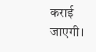कराई जाएगी।